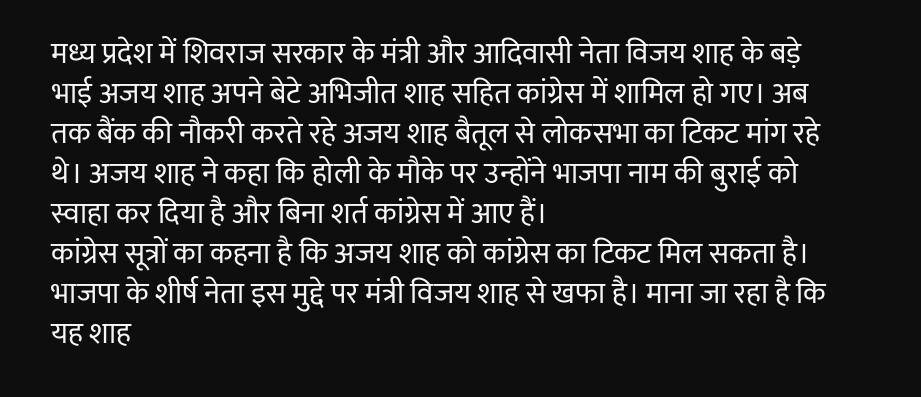मध्य प्रदेश में शिवराज सरकार के मंत्री और आदिवासी नेता विजय शाह के बड़े भाई अजय शाह अपने बेटे अभिजीत शाह सहित कांग्रेस में शामिल हो गए। अब तक बैंक की नौकरी करते रहे अजय शाह बैतूल से लोकसभा का टिकट मांग रहे थे। अजय शाह ने कहा कि होली के मौके पर उन्होंने भाजपा नाम की बुराई को स्वाहा कर दिया है और बिना शर्त कांग्रेस में आए हैं।
कांग्रेस सूत्रों का कहना है कि अजय शाह को कांग्रेस का टिकट मिल सकता है। भाजपा के शीर्ष नेता इस मुद्दे पर मंत्री विजय शाह से खफा है। माना जा रहा है कि यह शाह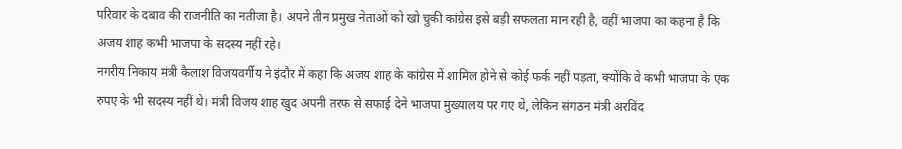परिवार के दबाव की राजनीति का नतीजा है। अपने तीन प्रमुख नेताओं को खो चुकी कांग्रेस इसे बड़ी सफलता मान रही है, वहीं भाजपा का कहना है कि अजय शाह कभी भाजपा के सदस्य नहीं रहे।
नगरीय निकाय मंत्री कैलाश विजयवर्गीय ने इंदौर में कहा कि अजय शाह के कांग्रेस में शामिल होने से कोई फर्क नहीं पड़ता, क्योंकि वे कभी भाजपा के एक रुपए के भी सदस्य नहीं थे। मंत्री विजय शाह खुद अपनी तरफ से सफाई देने भाजपा मुख्यालय पर गए थे, लेकिन संगठन मंत्री अरविंद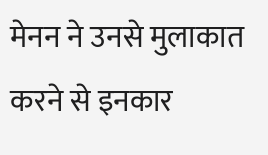मेनन ने उनसे मुलाकात करने से इनकार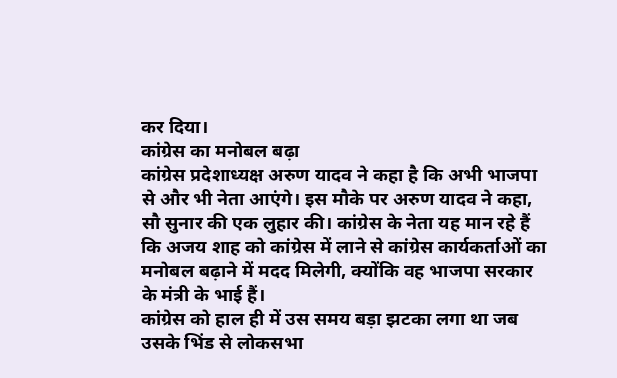कर दिया।
कांग्रेस का मनोबल बढ़ा
कांग्रेस प्रदेशाध्यक्ष अरुण यादव ने कहा है कि अभी भाजपा से और भी नेता आएंगे। इस मौके पर अरुण यादव ने कहा, सौ सुनार की एक लुहार की। कांग्रेस के नेता यह मान रहे हैं कि अजय शाह को कांग्रेस में लाने से कांग्रेस कार्यकर्ताओं का मनोबल बढ़ाने में मदद मिलेगी, क्योंकि वह भाजपा सरकार के मंत्री के भाई हैं।
कांग्रेस को हाल ही में उस समय बड़ा झटका लगा था जब उसके भिंड से लोकसभा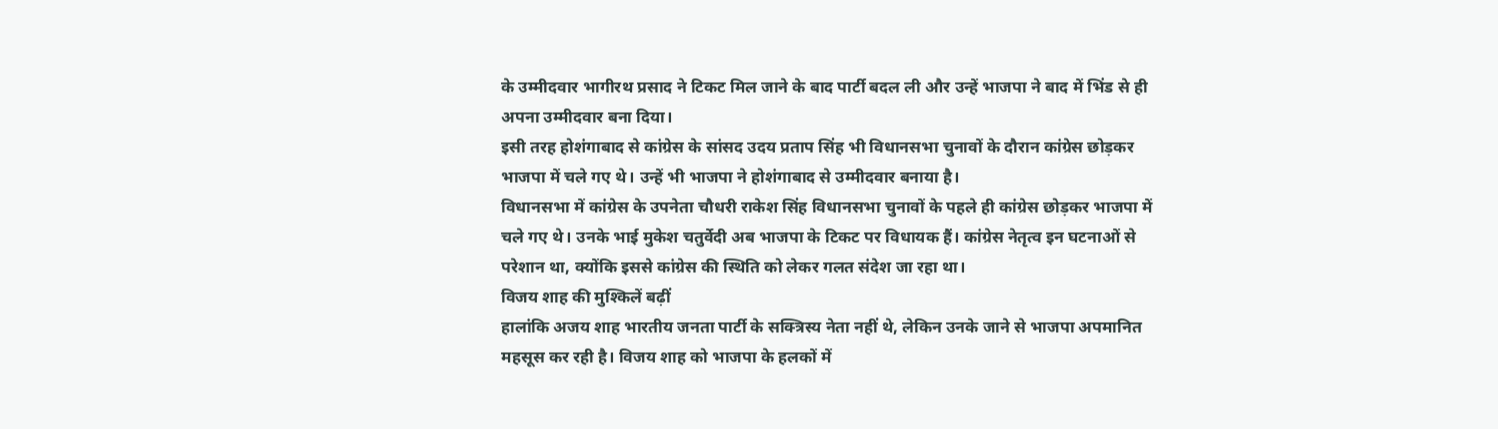के उम्मीदवार भागीरथ प्रसाद ने टिकट मिल जाने के बाद पार्टी बदल ली और उन्हें भाजपा ने बाद में भिंड से ही अपना उम्मीदवार बना दिया।
इसी तरह होशंगाबाद से कांग्रेस के सांसद उदय प्रताप सिंह भी विधानसभा चुनावों के दौरान कांग्रेस छोड़कर भाजपा में चले गए थे। उन्हें भी भाजपा ने होशंगाबाद से उम्मीदवार बनाया है।
विधानसभा में कांग्रेस के उपनेता चौधरी राकेश सिंह विधानसभा चुनावों के पहले ही कांग्रेस छोड़कर भाजपा में चले गए थे। उनके भाई मुकेश चतुर्वेदी अब भाजपा के टिकट पर विधायक हैं। कांग्रेस नेतृत्व इन घटनाओं से परेशान था, क्योंकि इससे कांग्रेस की स्थिति को लेकर गलत संदेश जा रहा था।
विजय शाह की मुश्किलें बढ़ीं
हालांकि अजय शाह भारतीय जनता पार्टी के सक्त्रिस्य नेता नहीं थे, लेकिन उनके जाने से भाजपा अपमानित महसूस कर रही है। विजय शाह को भाजपा के हलकों में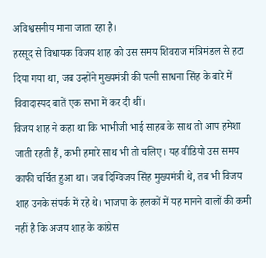अविश्वसनीय माना जाता रहा है।
हरसूद से विधायक विजय शाह को उस समय शिवराज मंत्रिमंडल से हटा दिया गया था, जब उन्होंने मुख्यमंत्री की पत्नी साधना सिंह के बारे में विवादास्पद बातें एक सभा में कर दी थीं।
विजय शाह ने कहा था कि भाभीजी भाई साहब के साथ तो आप हमेशा जाती रहती हैं, कभी हमारे साथ भी तो चलिए। यह वीडियो उस समय काफी चर्चित हुआ था। जब दिग्विजय सिंह मुख्यमंत्री थे, तब भी विजय शाह उनके संपर्क में रहे थे। भाजपा के हलकों में यह मानने वालों की कमी नहीं है कि अजय शाह के कांग्रेस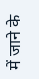में जाने के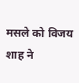मसले को विजय शाह ने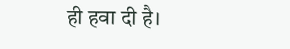ही हवा दी है।